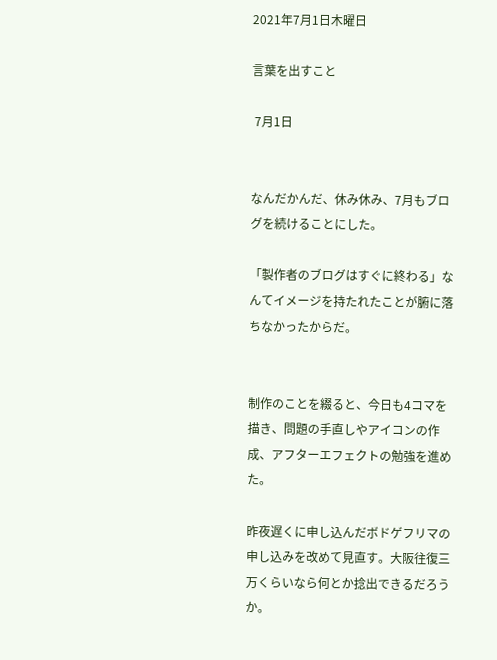2021年7月1日木曜日

言葉を出すこと

 7月1日


なんだかんだ、休み休み、7月もブログを続けることにした。

「製作者のブログはすぐに終わる」なんてイメージを持たれたことが腑に落ちなかったからだ。


制作のことを綴ると、今日も4コマを描き、問題の手直しやアイコンの作成、アフターエフェクトの勉強を進めた。

昨夜遅くに申し込んだボドゲフリマの申し込みを改めて見直す。大阪往復三万くらいなら何とか捻出できるだろうか。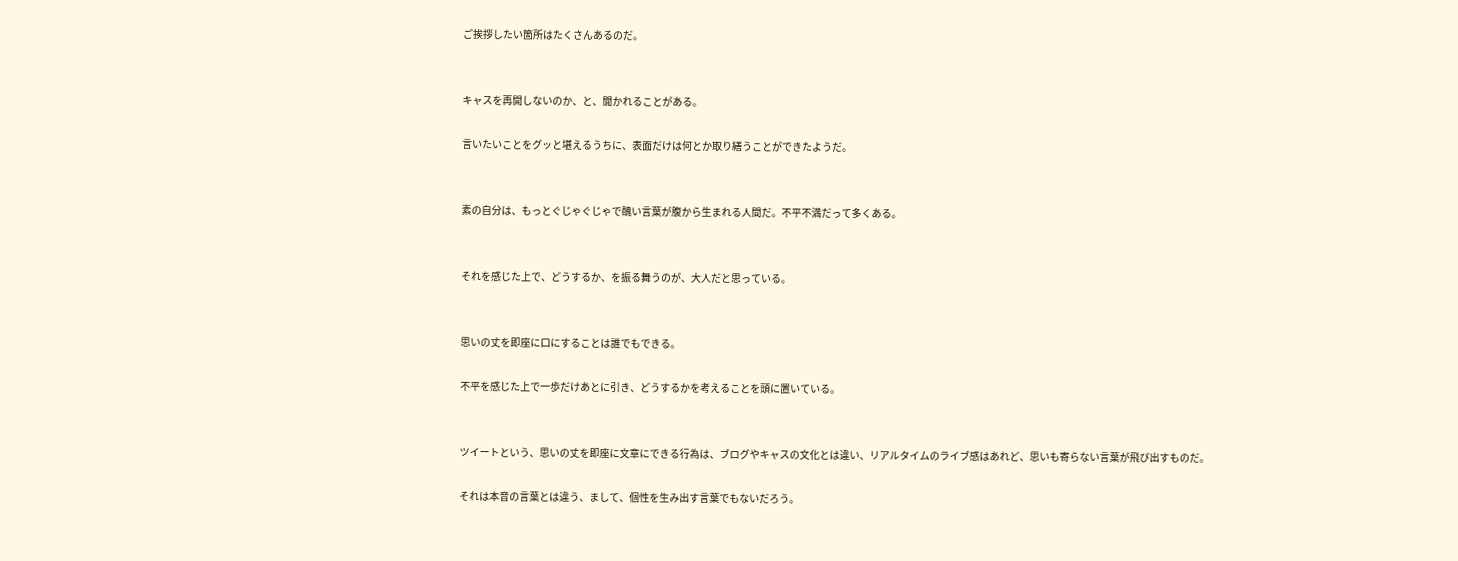ご挨拶したい箇所はたくさんあるのだ。


キャスを再開しないのか、と、聞かれることがある。

言いたいことをグッと堪えるうちに、表面だけは何とか取り繕うことができたようだ。


素の自分は、もっとぐじゃぐじゃで醜い言葉が腹から生まれる人間だ。不平不満だって多くある。


それを感じた上で、どうするか、を振る舞うのが、大人だと思っている。


思いの丈を即座に口にすることは誰でもできる。

不平を感じた上で一歩だけあとに引き、どうするかを考えることを頭に置いている。


ツイートという、思いの丈を即座に文章にできる行為は、ブログやキャスの文化とは違い、リアルタイムのライブ感はあれど、思いも寄らない言葉が飛び出すものだ。

それは本音の言葉とは違う、まして、個性を生み出す言葉でもないだろう。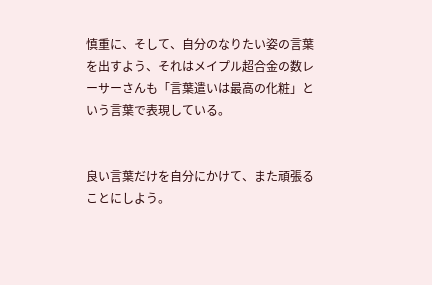慎重に、そして、自分のなりたい姿の言葉を出すよう、それはメイプル超合金の数レーサーさんも「言葉遣いは最高の化粧」という言葉で表現している。


良い言葉だけを自分にかけて、また頑張ることにしよう。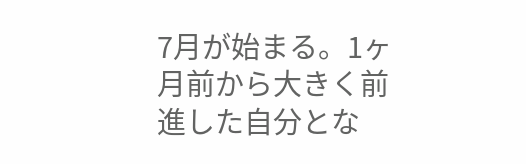7月が始まる。1ヶ月前から大きく前進した自分とな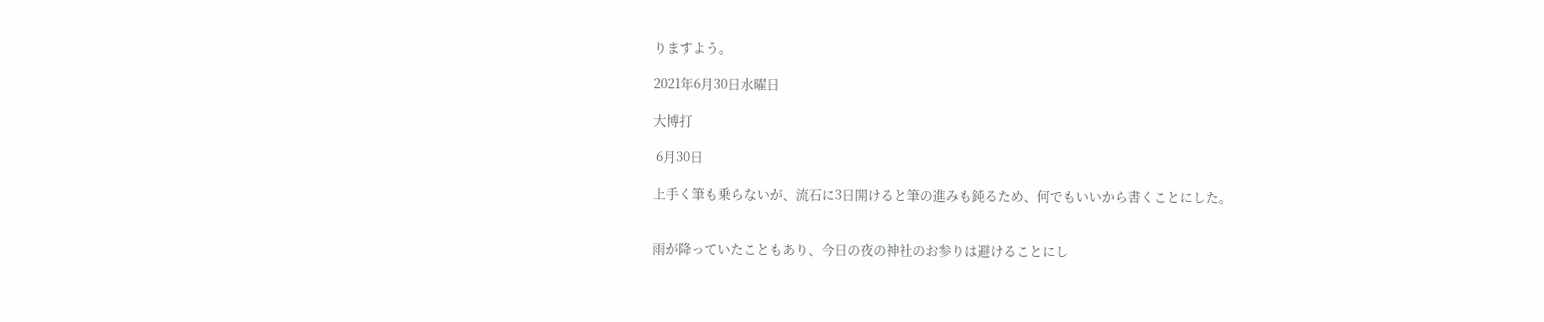りますよう。

2021年6月30日水曜日

大博打

 6月30日

上手く筆も乗らないが、流石に3日開けると筆の進みも鈍るため、何でもいいから書くことにした。


雨が降っていたこともあり、今日の夜の神社のお参りは避けることにし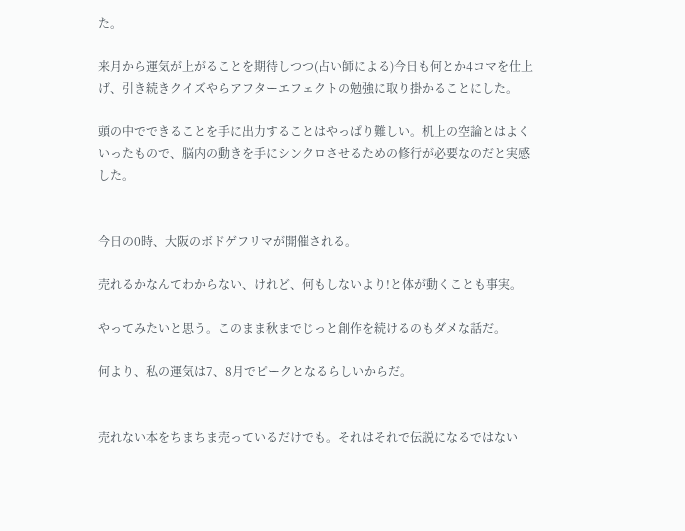た。

来月から運気が上がることを期待しつつ(占い師による)今日も何とか4コマを仕上げ、引き続きクイズやらアフターエフェクトの勉強に取り掛かることにした。

頭の中でできることを手に出力することはやっぱり難しい。机上の空論とはよくいったもので、脳内の動きを手にシンクロさせるための修行が必要なのだと実感した。


今日の0時、大阪のボドゲフリマが開催される。

売れるかなんてわからない、けれど、何もしないより!と体が動くことも事実。

やってみたいと思う。このまま秋までじっと創作を続けるのもダメな話だ。

何より、私の運気は7、8月でピークとなるらしいからだ。


売れない本をちまちま売っているだけでも。それはそれで伝説になるではない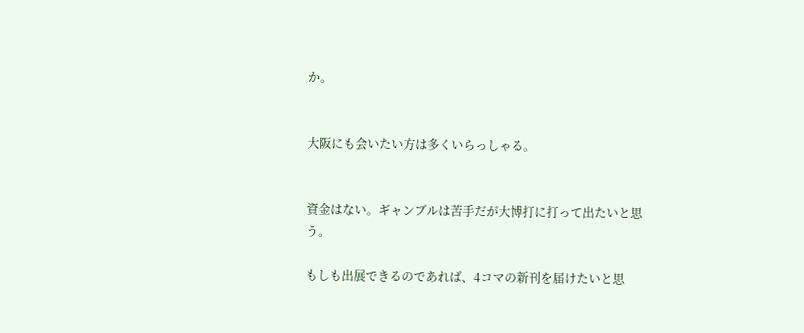か。


大阪にも会いたい方は多くいらっしゃる。


資金はない。ギャンブルは苦手だが大博打に打って出たいと思う。

もしも出展できるのであれば、4コマの新刊を届けたいと思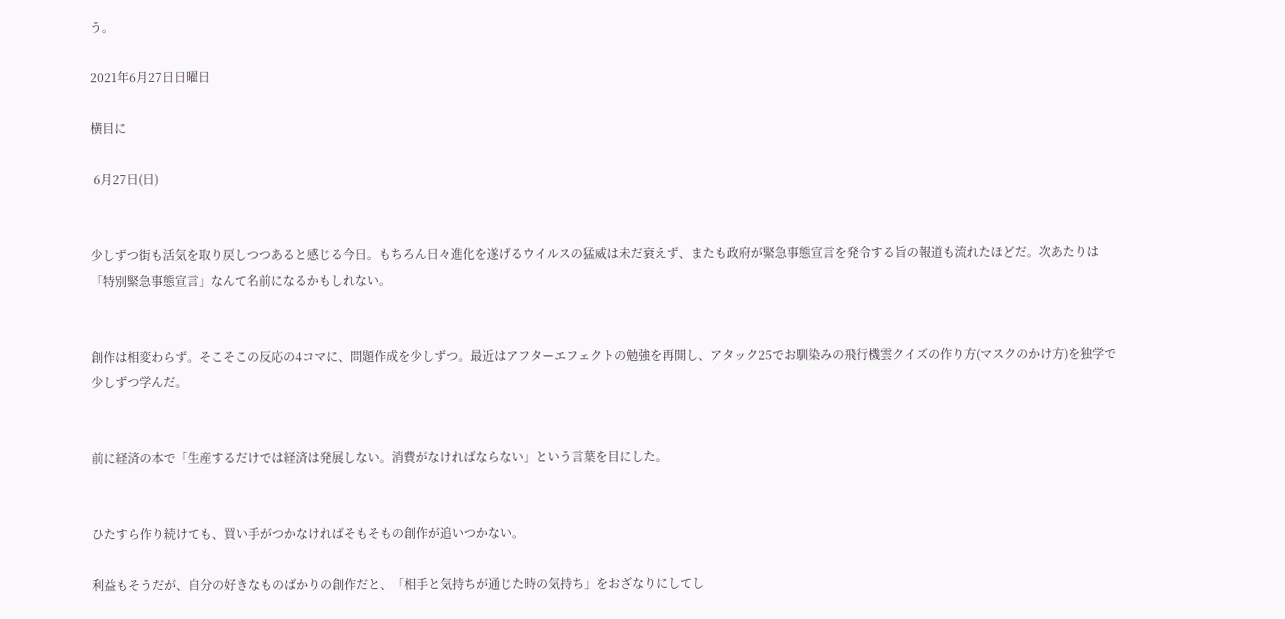う。

2021年6月27日日曜日

横目に

 6月27日(日)


少しずつ街も活気を取り戻しつつあると感じる今日。もちろん日々進化を遂げるウイルスの猛威は未だ衰えず、またも政府が緊急事態宣言を発令する旨の報道も流れたほどだ。次あたりは「特別緊急事態宣言」なんて名前になるかもしれない。


創作は相変わらず。そこそこの反応の4コマに、問題作成を少しずつ。最近はアフターエフェクトの勉強を再開し、アタック25でお馴染みの飛行機雲クイズの作り方(マスクのかけ方)を独学で少しずつ学んだ。


前に経済の本で「生産するだけでは経済は発展しない。消費がなければならない」という言葉を目にした。


ひたすら作り続けても、買い手がつかなければそもそもの創作が追いつかない。

利益もそうだが、自分の好きなものばかりの創作だと、「相手と気持ちが通じた時の気持ち」をおざなりにしてし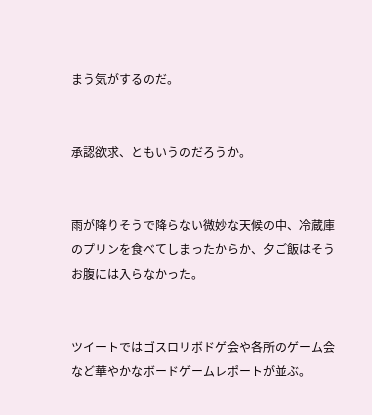まう気がするのだ。


承認欲求、ともいうのだろうか。


雨が降りそうで降らない微妙な天候の中、冷蔵庫のプリンを食べてしまったからか、夕ご飯はそうお腹には入らなかった。


ツイートではゴスロリボドゲ会や各所のゲーム会など華やかなボードゲームレポートが並ぶ。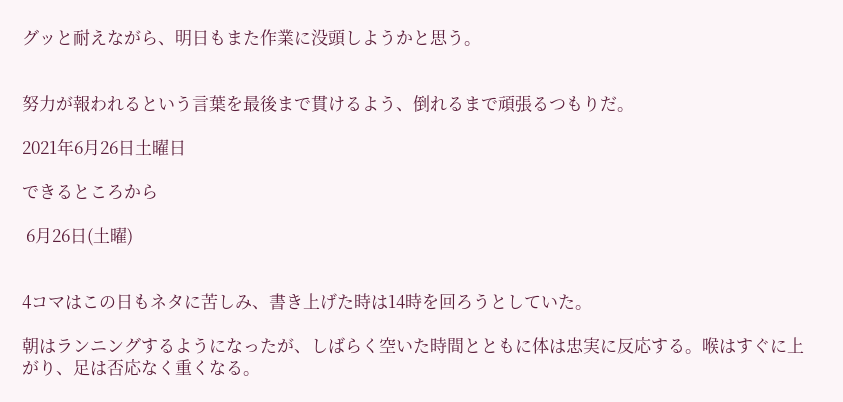グッと耐えながら、明日もまた作業に没頭しようかと思う。


努力が報われるという言葉を最後まで貫けるよう、倒れるまで頑張るつもりだ。

2021年6月26日土曜日

できるところから

 6月26日(土曜)


4コマはこの日もネタに苦しみ、書き上げた時は14時を回ろうとしていた。

朝はランニングするようになったが、しばらく空いた時間とともに体は忠実に反応する。喉はすぐに上がり、足は否応なく重くなる。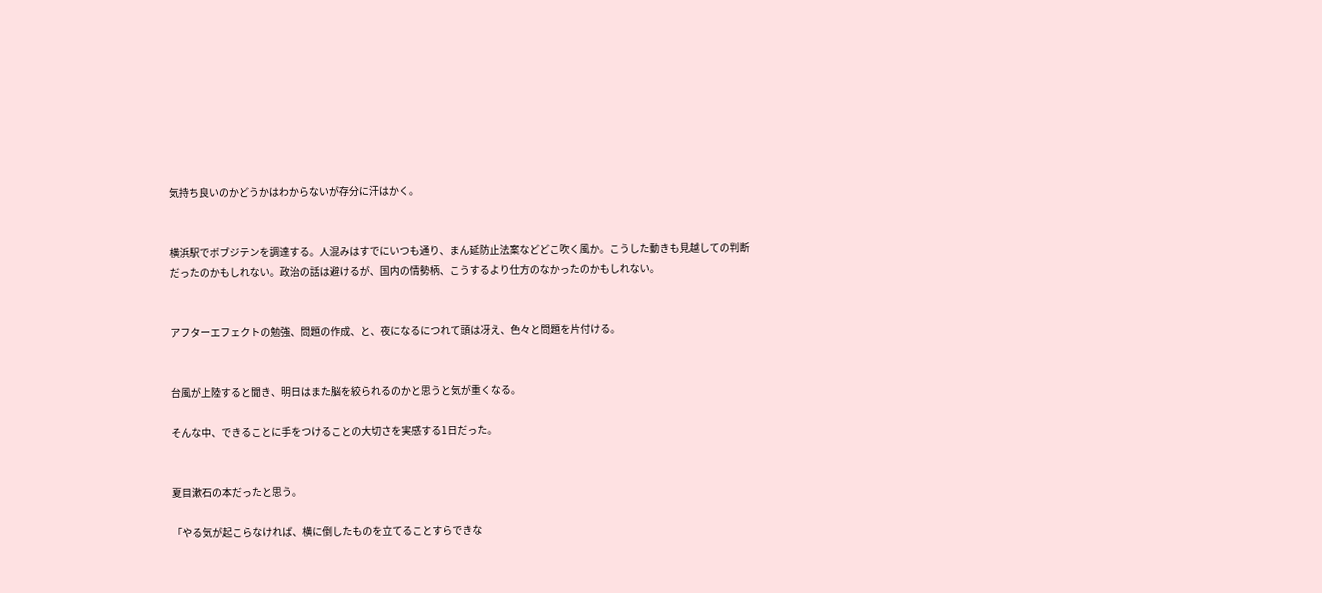気持ち良いのかどうかはわからないが存分に汗はかく。


横浜駅でボブジテンを調達する。人混みはすでにいつも通り、まん延防止法案などどこ吹く風か。こうした動きも見越しての判断だったのかもしれない。政治の話は避けるが、国内の情勢柄、こうするより仕方のなかったのかもしれない。


アフターエフェクトの勉強、問題の作成、と、夜になるにつれて頭は冴え、色々と問題を片付ける。


台風が上陸すると聞き、明日はまた脳を絞られるのかと思うと気が重くなる。

そんな中、できることに手をつけることの大切さを実感する1日だった。


夏目漱石の本だったと思う。

「やる気が起こらなければ、横に倒したものを立てることすらできな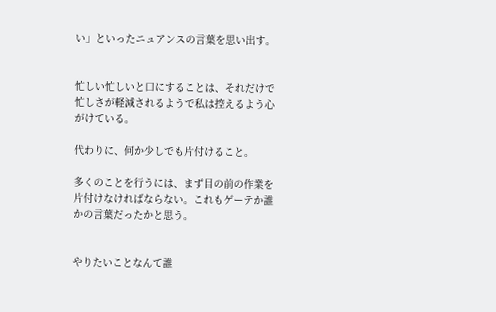い」といったニュアンスの言葉を思い出す。


忙しい忙しいと口にすることは、それだけで忙しさが軽減されるようで私は控えるよう心がけている。

代わりに、何か少しでも片付けること。

多くのことを行うには、まず目の前の作業を片付けなければならない。これもゲーテか誰かの言葉だったかと思う。


やりたいことなんて誰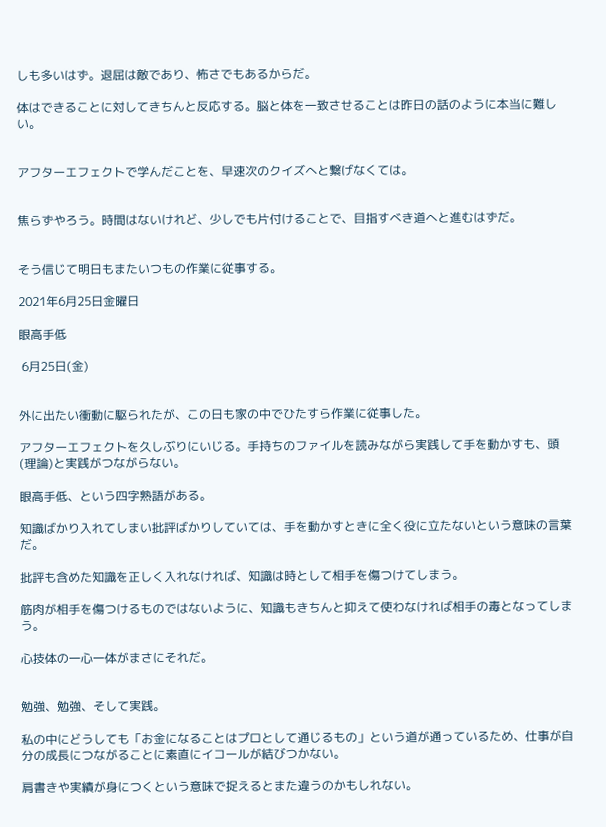しも多いはず。退屈は敵であり、怖さでもあるからだ。

体はできることに対してきちんと反応する。脳と体を一致させることは昨日の話のように本当に難しい。


アフターエフェクトで学んだことを、早速次のクイズへと繋げなくては。


焦らずやろう。時間はないけれど、少しでも片付けることで、目指すべき道へと進むはずだ。


そう信じて明日もまたいつもの作業に従事する。

2021年6月25日金曜日

眼高手低

 6月25日(金)


外に出たい衝動に駆られたが、この日も家の中でひたすら作業に従事した。

アフターエフェクトを久しぶりにいじる。手持ちのファイルを読みながら実践して手を動かすも、頭(理論)と実践がつながらない。

眼高手低、という四字熟語がある。

知識ばかり入れてしまい批評ばかりしていては、手を動かすときに全く役に立たないという意味の言葉だ。

批評も含めた知識を正しく入れなければ、知識は時として相手を傷つけてしまう。

筋肉が相手を傷つけるものではないように、知識もきちんと抑えて使わなければ相手の毒となってしまう。

心技体の一心一体がまさにそれだ。


勉強、勉強、そして実践。

私の中にどうしても「お金になることはプロとして通じるもの」という道が通っているため、仕事が自分の成長につながることに素直にイコールが結びつかない。

肩書きや実績が身につくという意味で捉えるとまた違うのかもしれない。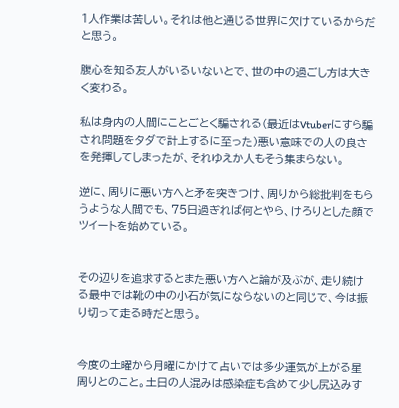1人作業は苦しい。それは他と通じる世界に欠けているからだと思う。

腹心を知る友人がいるいないとで、世の中の過ごし方は大きく変わる。

私は身内の人間にことごとく騙される(最近はVtuberにすら騙され問題をタダで計上するに至った)悪い意味での人の良さを発揮してしまったが、それゆえか人もそう集まらない。

逆に、周りに悪い方へと矛を突きつけ、周りから総批判をもらうような人間でも、75日過ぎれば何とやら、けろりとした顔でツイートを始めている。


その辺りを追求するとまた悪い方へと論が及ぶが、走り続ける最中では靴の中の小石が気にならないのと同じで、今は振り切って走る時だと思う。


今度の土曜から月曜にかけて占いでは多少運気が上がる星周りとのこと。土日の人混みは感染症も含めて少し尻込みす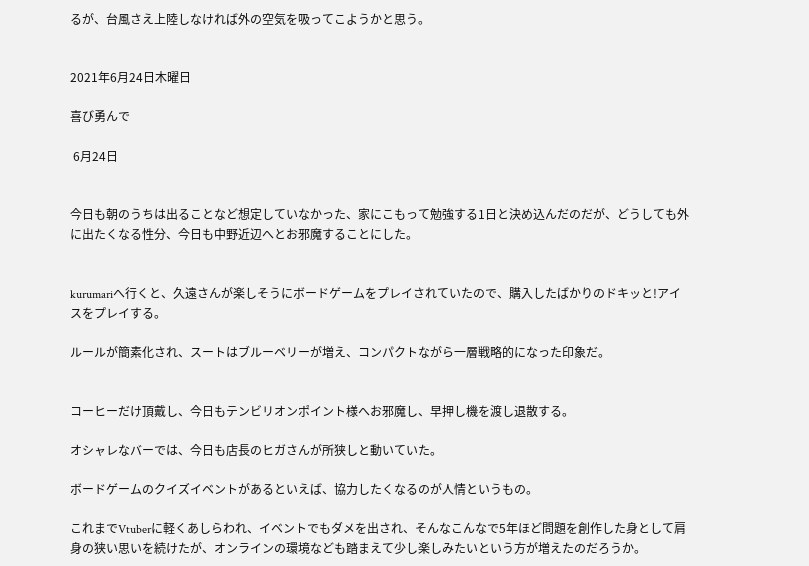るが、台風さえ上陸しなければ外の空気を吸ってこようかと思う。


2021年6月24日木曜日

喜び勇んで

 6月24日


今日も朝のうちは出ることなど想定していなかった、家にこもって勉強する1日と決め込んだのだが、どうしても外に出たくなる性分、今日も中野近辺へとお邪魔することにした。


kurumariへ行くと、久遠さんが楽しそうにボードゲームをプレイされていたので、購入したばかりのドキッと!アイスをプレイする。

ルールが簡素化され、スートはブルーベリーが増え、コンパクトながら一層戦略的になった印象だ。


コーヒーだけ頂戴し、今日もテンビリオンポイント様へお邪魔し、早押し機を渡し退散する。

オシャレなバーでは、今日も店長のヒガさんが所狭しと動いていた。

ボードゲームのクイズイベントがあるといえば、協力したくなるのが人情というもの。

これまでVtuberに軽くあしらわれ、イベントでもダメを出され、そんなこんなで5年ほど問題を創作した身として肩身の狭い思いを続けたが、オンラインの環境なども踏まえて少し楽しみたいという方が増えたのだろうか。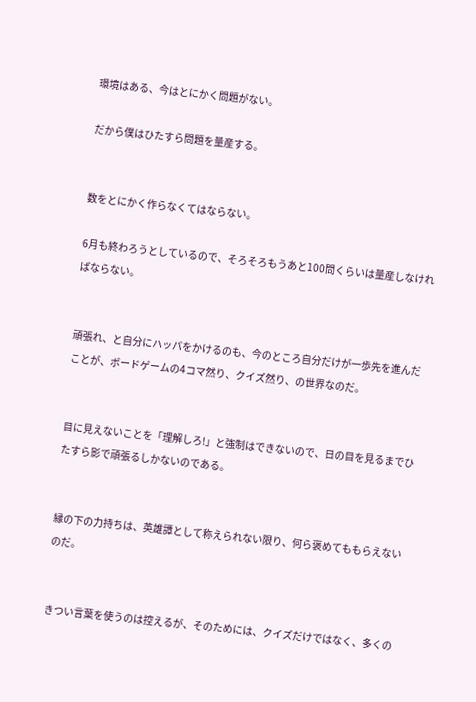環境はある、今はとにかく問題がない。

だから僕はひたすら問題を量産する。


数をとにかく作らなくてはならない。

6月も終わろうとしているので、そろそろもうあと100問くらいは量産しなければならない。


頑張れ、と自分にハッパをかけるのも、今のところ自分だけが一歩先を進んだことが、ボードゲームの4コマ然り、クイズ然り、の世界なのだ。


目に見えないことを「理解しろ!」と強制はできないので、日の目を見るまでひたすら影で頑張るしかないのである。


縁の下の力持ちは、英雄譚として称えられない限り、何ら褒めてももらえないのだ。


きつい言葉を使うのは控えるが、そのためには、クイズだけではなく、多くの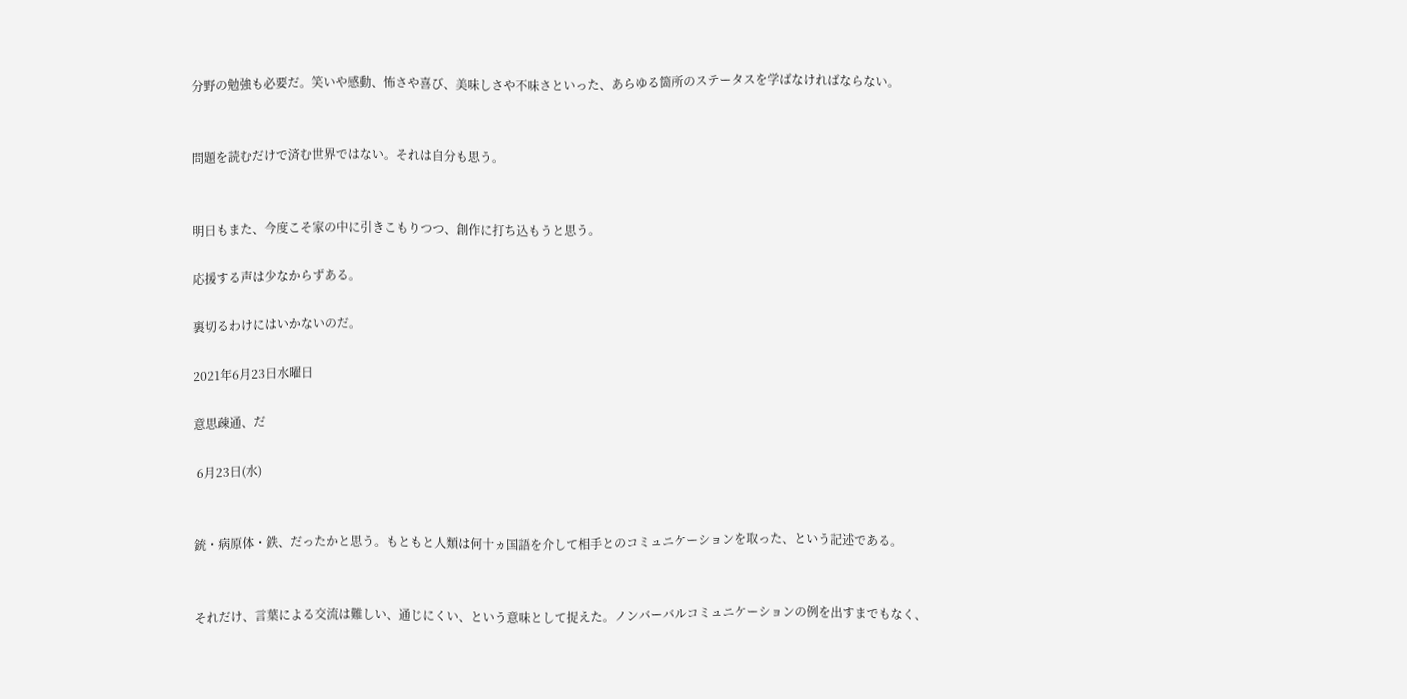分野の勉強も必要だ。笑いや感動、怖さや喜び、美味しさや不味さといった、あらゆる箇所のステータスを学ばなければならない。


問題を読むだけで済む世界ではない。それは自分も思う。


明日もまた、今度こそ家の中に引きこもりつつ、創作に打ち込もうと思う。

応援する声は少なからずある。

裏切るわけにはいかないのだ。

2021年6月23日水曜日

意思疎通、だ

 6月23日(水)


銃・病原体・鉄、だったかと思う。もともと人類は何十ヵ国語を介して相手とのコミュニケーションを取った、という記述である。


それだけ、言葉による交流は難しい、通じにくい、という意味として捉えた。ノンバーバルコミュニケーションの例を出すまでもなく、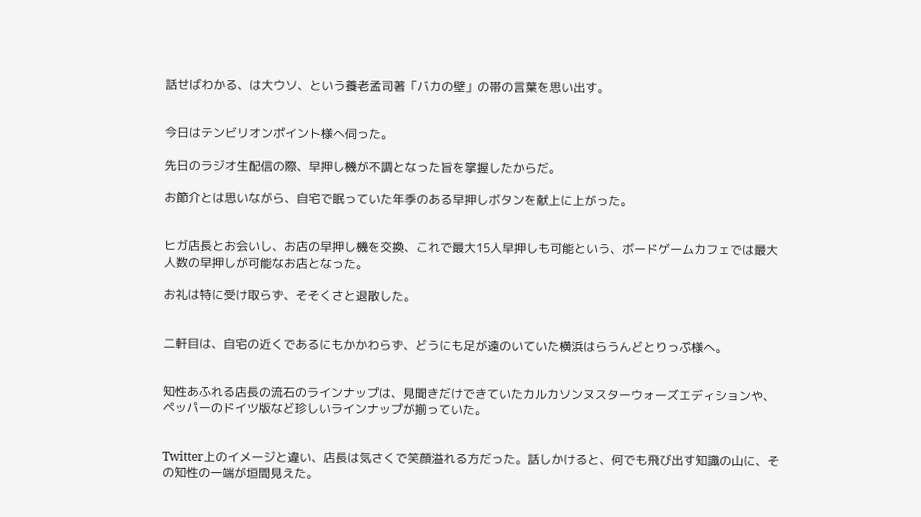話せばわかる、は大ウソ、という養老孟司著「バカの壁」の帯の言葉を思い出す。


今日はテンビリオンポイント様へ伺った。

先日のラジオ生配信の際、早押し機が不調となった旨を掌握したからだ。

お節介とは思いながら、自宅で眠っていた年季のある早押しボタンを献上に上がった。


ヒガ店長とお会いし、お店の早押し機を交換、これで最大15人早押しも可能という、ボードゲームカフェでは最大人数の早押しが可能なお店となった。

お礼は特に受け取らず、そそくさと退散した。


二軒目は、自宅の近くであるにもかかわらず、どうにも足が遠のいていた横浜はらうんどとりっぷ様へ。


知性あふれる店長の流石のラインナップは、見聞きだけできていたカルカソンヌスターウォーズエディションや、ペッパーのドイツ版など珍しいラインナップが揃っていた。


Twitter上のイメージと違い、店長は気さくで笑顔溢れる方だった。話しかけると、何でも飛び出す知識の山に、その知性の一端が垣間見えた。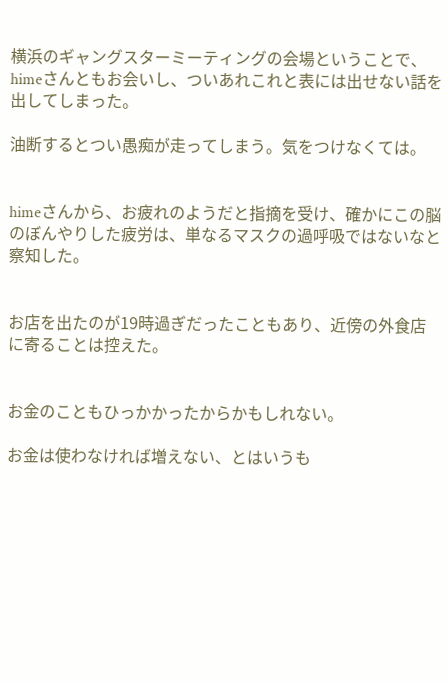横浜のギャングスターミーティングの会場ということで、himeさんともお会いし、ついあれこれと表には出せない話を出してしまった。

油断するとつい愚痴が走ってしまう。気をつけなくては。


himeさんから、お疲れのようだと指摘を受け、確かにこの脳のぼんやりした疲労は、単なるマスクの過呼吸ではないなと察知した。


お店を出たのが19時過ぎだったこともあり、近傍の外食店に寄ることは控えた。


お金のこともひっかかったからかもしれない。

お金は使わなければ増えない、とはいうも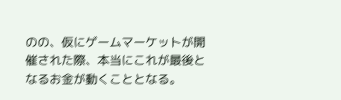のの、仮にゲームマーケットが開催された際、本当にこれが最後となるお金が動くこととなる。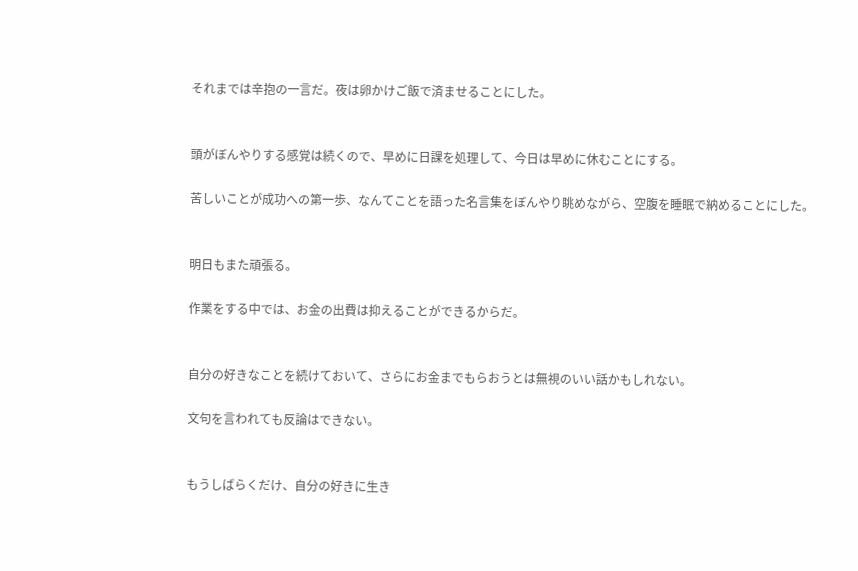それまでは辛抱の一言だ。夜は卵かけご飯で済ませることにした。


頭がぼんやりする感覚は続くので、早めに日課を処理して、今日は早めに休むことにする。

苦しいことが成功への第一歩、なんてことを語った名言集をぼんやり眺めながら、空腹を睡眠で納めることにした。


明日もまた頑張る。

作業をする中では、お金の出費は抑えることができるからだ。


自分の好きなことを続けておいて、さらにお金までもらおうとは無視のいい話かもしれない。

文句を言われても反論はできない。


もうしばらくだけ、自分の好きに生き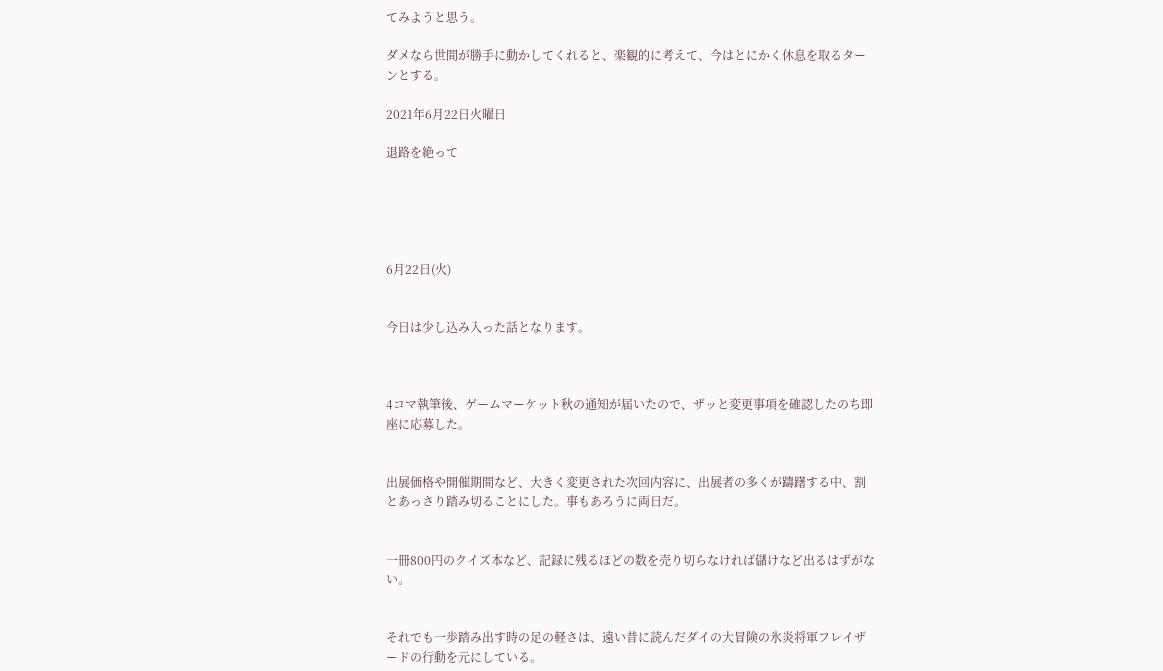てみようと思う。

ダメなら世間が勝手に動かしてくれると、楽観的に考えて、今はとにかく休息を取るターンとする。

2021年6月22日火曜日

退路を絶って





6月22日(火)


今日は少し込み入った話となります。



4コマ執筆後、ゲームマーケット秋の通知が届いたので、ザッと変更事項を確認したのち即座に応募した。


出展価格や開催期間など、大きく変更された次回内容に、出展者の多くが躊躇する中、割とあっさり踏み切ることにした。事もあろうに両日だ。


一冊800円のクイズ本など、記録に残るほどの数を売り切らなければ儲けなど出るはずがない。


それでも一歩踏み出す時の足の軽さは、遠い昔に読んだダイの大冒険の氷炎将軍フレイザードの行動を元にしている。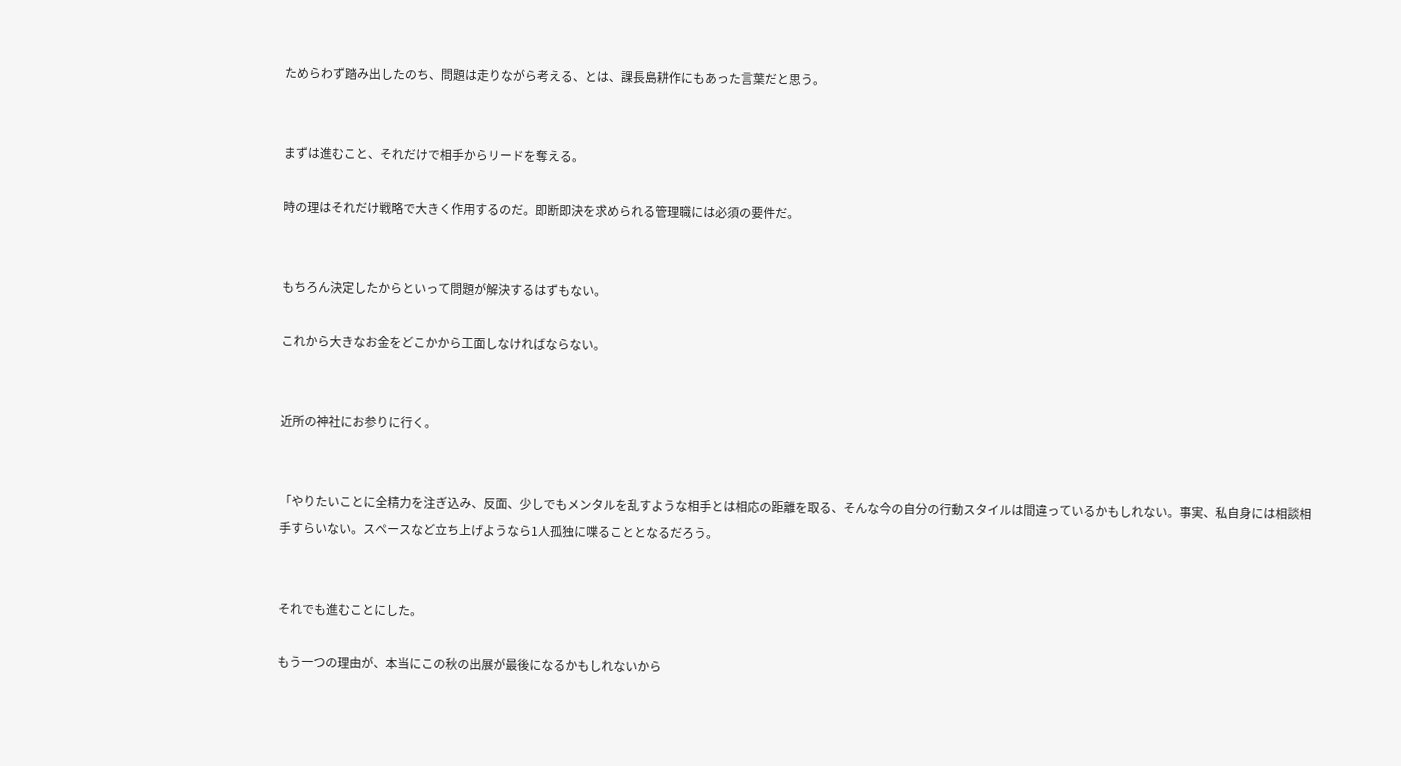ためらわず踏み出したのち、問題は走りながら考える、とは、課長島耕作にもあった言葉だと思う。


まずは進むこと、それだけで相手からリードを奪える。

時の理はそれだけ戦略で大きく作用するのだ。即断即決を求められる管理職には必須の要件だ。


もちろん決定したからといって問題が解決するはずもない。

これから大きなお金をどこかから工面しなければならない。


近所の神社にお参りに行く。


「やりたいことに全精力を注ぎ込み、反面、少しでもメンタルを乱すような相手とは相応の距離を取る、そんな今の自分の行動スタイルは間違っているかもしれない。事実、私自身には相談相手すらいない。スペースなど立ち上げようなら1人孤独に喋ることとなるだろう。


それでも進むことにした。

もう一つの理由が、本当にこの秋の出展が最後になるかもしれないから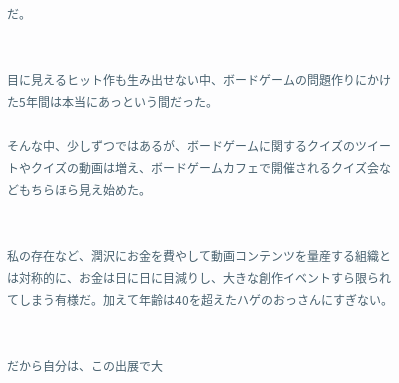だ。


目に見えるヒット作も生み出せない中、ボードゲームの問題作りにかけた5年間は本当にあっという間だった。

そんな中、少しずつではあるが、ボードゲームに関するクイズのツイートやクイズの動画は増え、ボードゲームカフェで開催されるクイズ会などもちらほら見え始めた。


私の存在など、潤沢にお金を費やして動画コンテンツを量産する組織とは対称的に、お金は日に日に目減りし、大きな創作イベントすら限られてしまう有様だ。加えて年齢は40を超えたハゲのおっさんにすぎない。


だから自分は、この出展で大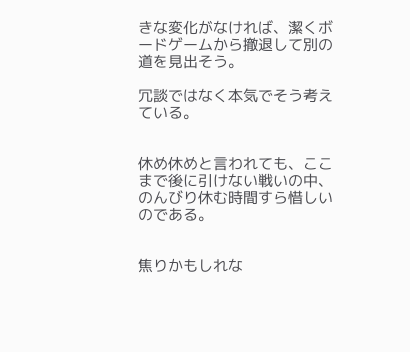きな変化がなければ、潔くボードゲームから撤退して別の道を見出そう。

冗談ではなく本気でそう考えている。


休め休めと言われても、ここまで後に引けない戦いの中、のんびり休む時間すら惜しいのである。


焦りかもしれな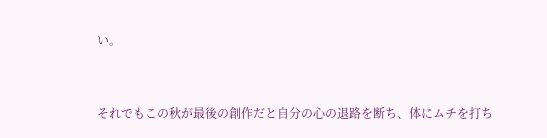い。


それでもこの秋が最後の創作だと自分の心の退路を断ち、体にムチを打ち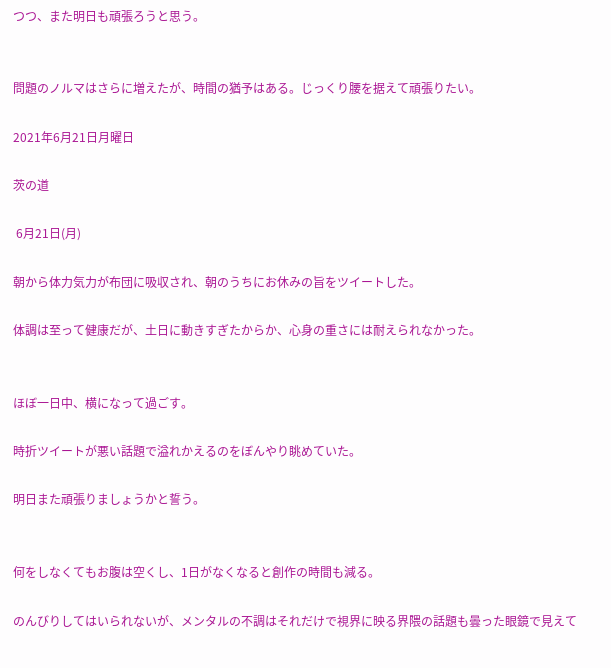つつ、また明日も頑張ろうと思う。


問題のノルマはさらに増えたが、時間の猶予はある。じっくり腰を据えて頑張りたい。

2021年6月21日月曜日

茨の道

 6月21日(月)

朝から体力気力が布団に吸収され、朝のうちにお休みの旨をツイートした。

体調は至って健康だが、土日に動きすぎたからか、心身の重さには耐えられなかった。


ほぼ一日中、横になって過ごす。

時折ツイートが悪い話題で溢れかえるのをぼんやり眺めていた。

明日また頑張りましょうかと誓う。


何をしなくてもお腹は空くし、1日がなくなると創作の時間も減る。

のんびりしてはいられないが、メンタルの不調はそれだけで視界に映る界隈の話題も曇った眼鏡で見えて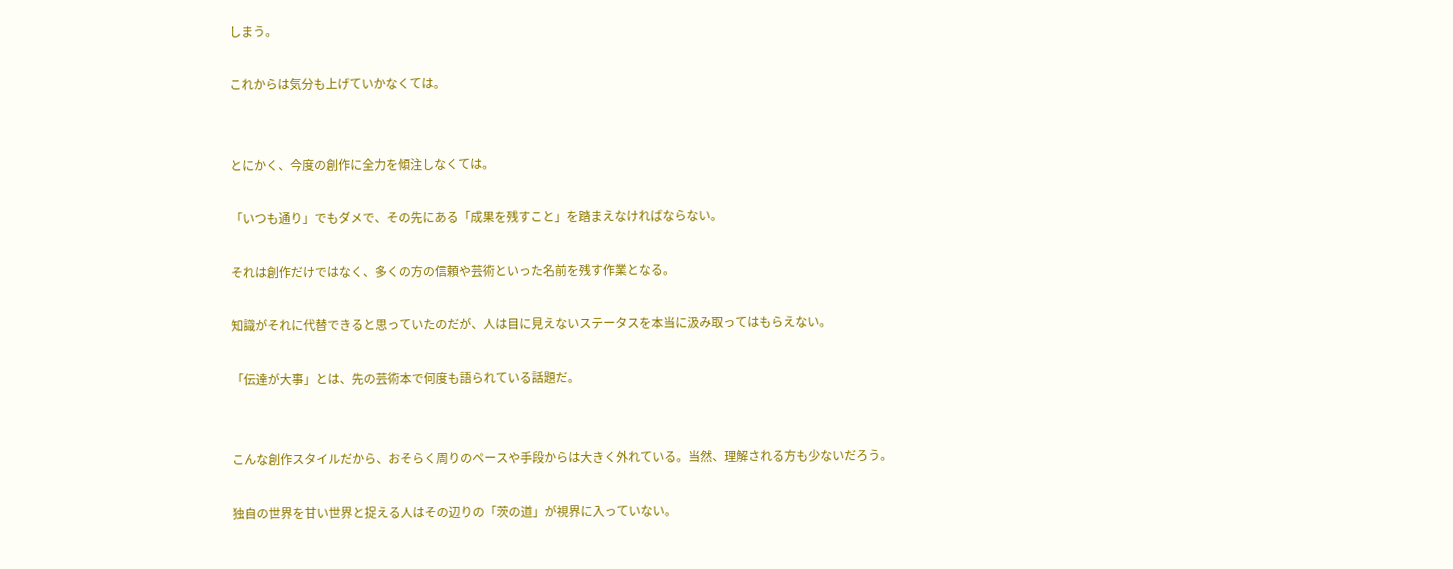しまう。

これからは気分も上げていかなくては。


とにかく、今度の創作に全力を傾注しなくては。

「いつも通り」でもダメで、その先にある「成果を残すこと」を踏まえなければならない。

それは創作だけではなく、多くの方の信頼や芸術といった名前を残す作業となる。

知識がそれに代替できると思っていたのだが、人は目に見えないステータスを本当に汲み取ってはもらえない。

「伝達が大事」とは、先の芸術本で何度も語られている話題だ。


こんな創作スタイルだから、おそらく周りのペースや手段からは大きく外れている。当然、理解される方も少ないだろう。

独自の世界を甘い世界と捉える人はその辺りの「茨の道」が視界に入っていない。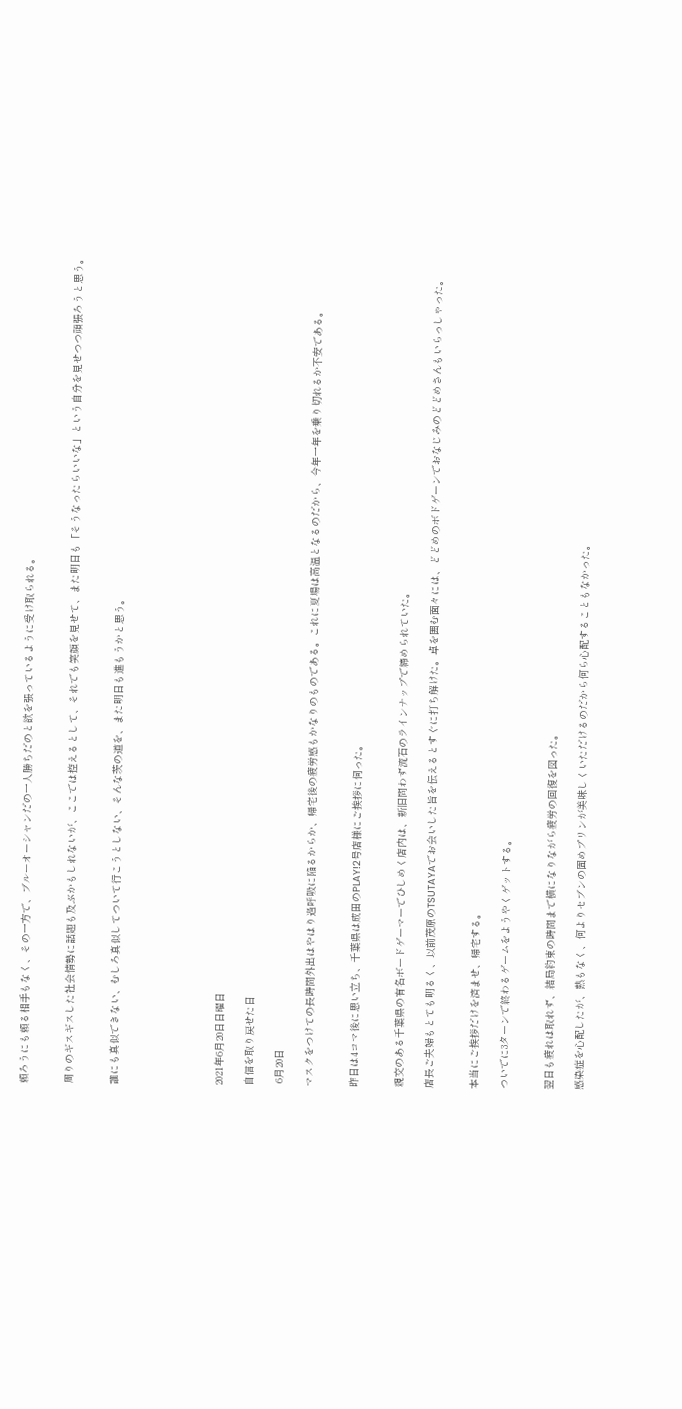頼ろうにも頼る相手もなく、その一方で、ブルーオーシャンだの一人勝ちだのと欲を張っているように受け取られる。


周りのギスギスした社会情勢に話題も及ぶかもしれないが、ここでは控えるとして、それでも笑顔を見せて、また明日も「そうなったらいいな」という自分を見せつつ頑張ろうと思う。


誰にも真似できない、むしろ真似してついて行こうとしない、そんな茨の道を、また明日も進もうかと思う。






2021年6月20日日曜日

自信を取り戻せた日

 6月20日

マスクをつけての長時間外出はやはり過呼吸に陥るからか、帰宅後の疲労感もかなりのものである。これに夏場は高温となるのだから、今年一年を乗り切れるか不安である。


昨日は4コマ後に思い立ち、千葉県は成田のPLAY!2号店様にご挨拶に伺った。


親交のある千葉県の有名ボードゲーマーでひしめく店内は、新旧問わず流石のラインナップで締められていた。

店長ご夫婦もとても明るく、以前茂原のTSUTAYAでお会いした旨を伝えるとすぐに打ち解けた。卓を囲む面々には、どどめのボドゲーンでおなじみのどどめさんもいらっしゃった。


本当にご挨拶だけを済ませ、帰宅する。

ついでに3ターンで終わるゲームをようやくゲットする。


翌日も疲れは取れず、結局約束の時間まで横になりながら疲労の回復を図った。

感染症を心配したが、熱もなく、何よりセブンの固めプリンが美味しくいただけるのだから何ら心配することもなかった。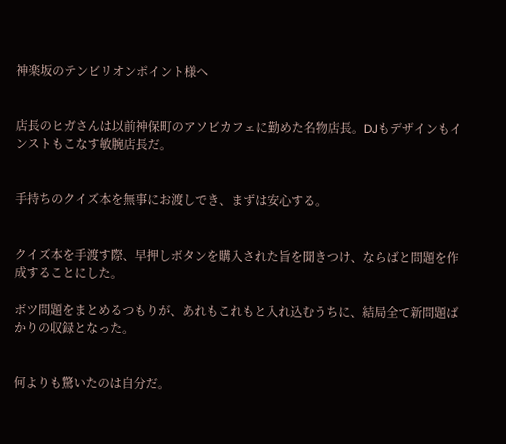神楽坂のテンビリオンポイント様へ


店長のヒガさんは以前神保町のアソビカフェに勤めた名物店長。DJもデザインもインストもこなす敏腕店長だ。


手持ちのクイズ本を無事にお渡しでき、まずは安心する。


クイズ本を手渡す際、早押しボタンを購入された旨を聞きつけ、ならばと問題を作成することにした。

ボツ問題をまとめるつもりが、あれもこれもと入れ込むうちに、結局全て新問題ばかりの収録となった。


何よりも驚いたのは自分だ。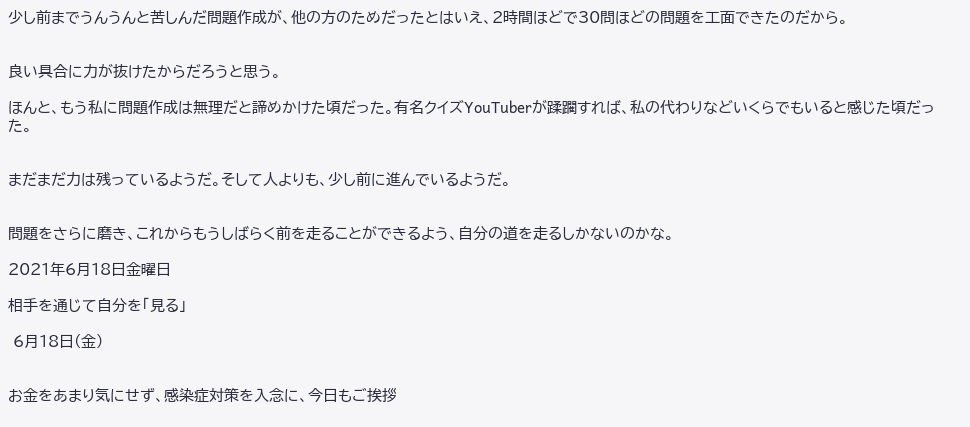少し前までうんうんと苦しんだ問題作成が、他の方のためだったとはいえ、2時間ほどで30問ほどの問題を工面できたのだから。


良い具合に力が抜けたからだろうと思う。

ほんと、もう私に問題作成は無理だと諦めかけた頃だった。有名クイズYouTuberが蹂躙すれば、私の代わりなどいくらでもいると感じた頃だった。


まだまだ力は残っているようだ。そして人よりも、少し前に進んでいるようだ。


問題をさらに磨き、これからもうしばらく前を走ることができるよう、自分の道を走るしかないのかな。

2021年6月18日金曜日

相手を通じて自分を「見る」

 6月18日(金)


お金をあまり気にせず、感染症対策を入念に、今日もご挨拶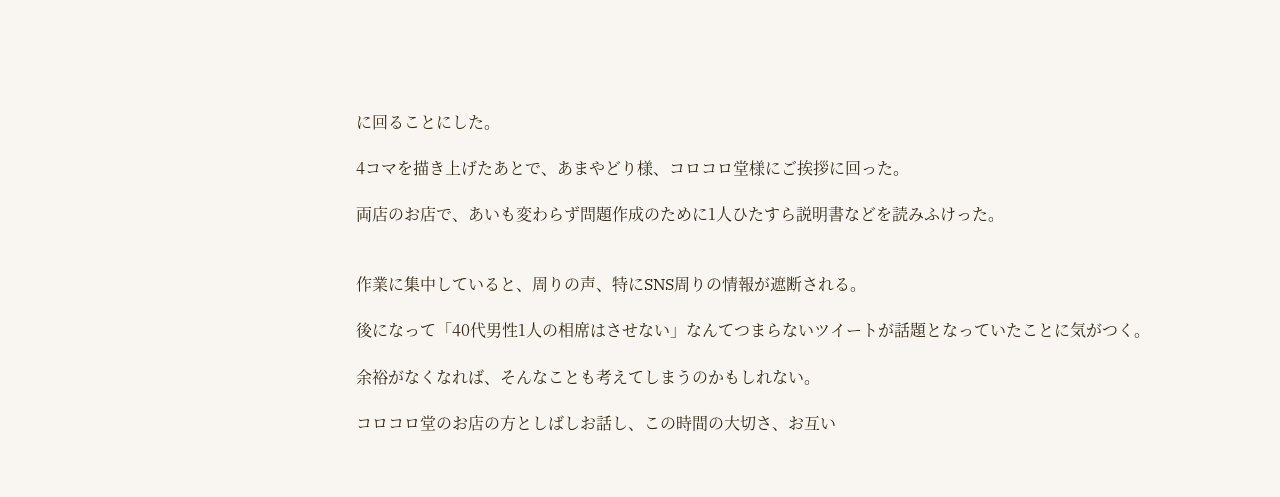に回ることにした。

4コマを描き上げたあとで、あまやどり様、コロコロ堂様にご挨拶に回った。

両店のお店で、あいも変わらず問題作成のために1人ひたすら説明書などを読みふけった。


作業に集中していると、周りの声、特にSNS周りの情報が遮断される。

後になって「40代男性1人の相席はさせない」なんてつまらないツイートが話題となっていたことに気がつく。

余裕がなくなれば、そんなことも考えてしまうのかもしれない。

コロコロ堂のお店の方としばしお話し、この時間の大切さ、お互い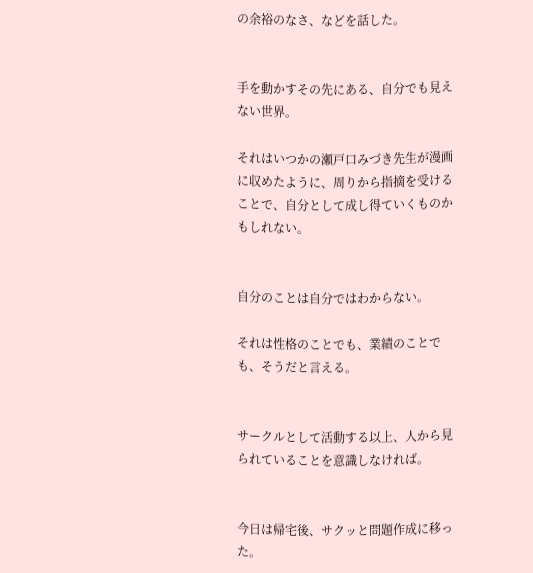の余裕のなさ、などを話した。


手を動かすその先にある、自分でも見えない世界。

それはいつかの瀬戸口みづき先生が漫画に収めたように、周りから指摘を受けることで、自分として成し得ていくものかもしれない。


自分のことは自分ではわからない。

それは性格のことでも、業績のことでも、そうだと言える。


サークルとして活動する以上、人から見られていることを意識しなければ。


今日は帰宅後、サクッと問題作成に移った。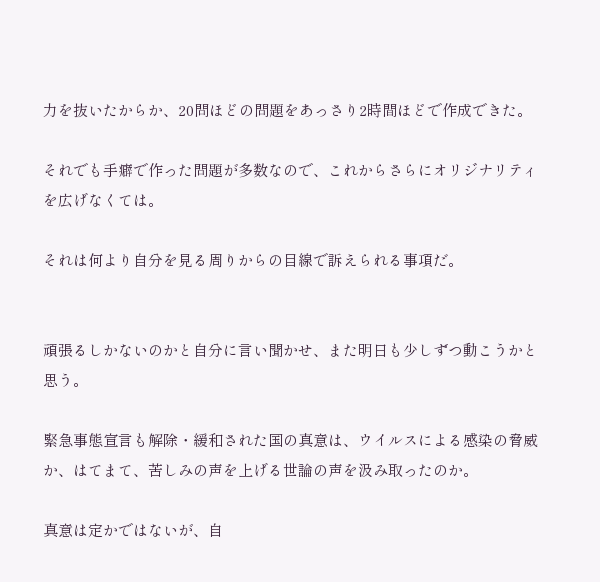力を抜いたからか、20問ほどの問題をあっさり2時間ほどで作成できた。

それでも手癖で作った問題が多数なので、これからさらにオリジナリティを広げなくては。

それは何より自分を見る周りからの目線で訴えられる事項だ。


頑張るしかないのかと自分に言い聞かせ、また明日も少しずつ動こうかと思う。

緊急事態宣言も解除・緩和された国の真意は、ウイルスによる感染の脅威か、はてまて、苦しみの声を上げる世論の声を汲み取ったのか。

真意は定かではないが、自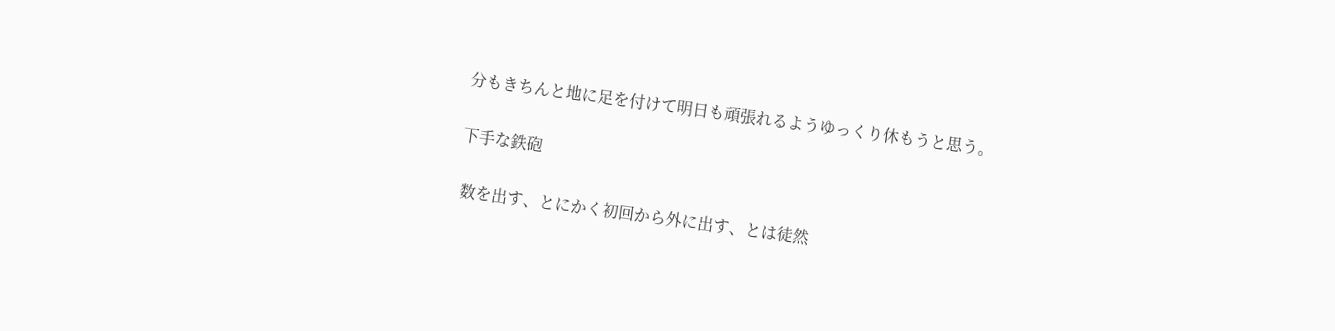分もきちんと地に足を付けて明日も頑張れるようゆっくり休もうと思う。

下手な鉄砲

 数を出す、とにかく初回から外に出す、とは徒然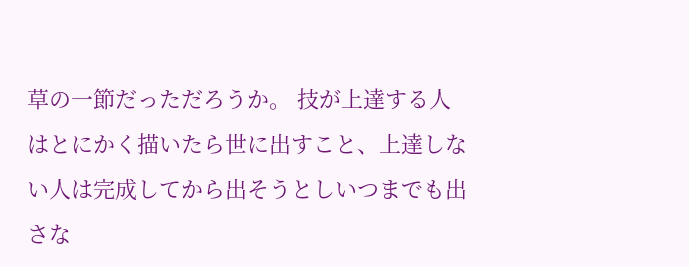草の一節だっただろうか。 技が上達する人はとにかく描いたら世に出すこと、上達しない人は完成してから出そうとしいつまでも出さな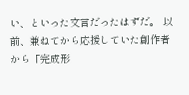い、といった文言だったはずだ。 以前、兼ねてから応援していた創作者から「完成形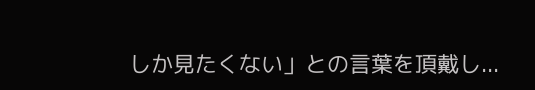しか見たくない」との言葉を頂戴し...